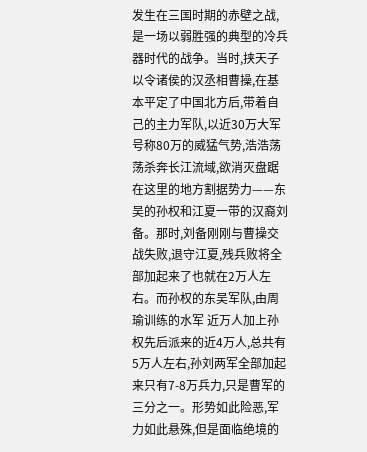发生在三国时期的赤壁之战,是一场以弱胜强的典型的冷兵器时代的战争。当时,挟天子以令诸侯的汉丞相曹操,在基本平定了中国北方后,带着自己的主力军队,以近30万大军号称80万的威猛气势,浩浩荡荡杀奔长江流域,欲消灭盘踞在这里的地方割据势力——东吴的孙权和江夏一带的汉裔刘备。那时,刘备刚刚与曹操交战失败,退守江夏,残兵败将全部加起来了也就在2万人左右。而孙权的东吴军队,由周瑜训练的水军 近万人加上孙权先后派来的近4万人,总共有5万人左右,孙刘两军全部加起来只有7-8万兵力,只是曹军的三分之一。形势如此险恶,军力如此悬殊,但是面临绝境的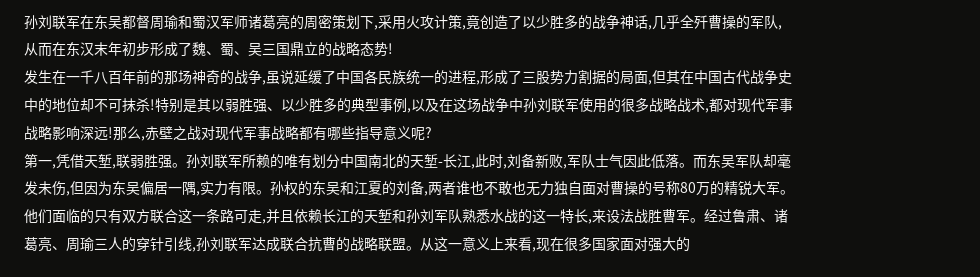孙刘联军在东吴都督周瑜和蜀汉军师诸葛亮的周密策划下,采用火攻计策,竟创造了以少胜多的战争神话,几乎全歼曹操的军队,从而在东汉末年初步形成了魏、蜀、吴三国鼎立的战略态势!
发生在一千八百年前的那场神奇的战争,虽说延缓了中国各民族统一的进程,形成了三股势力割据的局面,但其在中国古代战争史中的地位却不可抹杀!特别是其以弱胜强、以少胜多的典型事例,以及在这场战争中孙刘联军使用的很多战略战术,都对现代军事战略影响深远!那么,赤壁之战对现代军事战略都有哪些指导意义呢?
第一,凭借天堑,联弱胜强。孙刘联军所赖的唯有划分中国南北的天堑-长江,此时,刘备新败,军队士气因此低落。而东吴军队却毫发未伤,但因为东吴偏居一隅,实力有限。孙权的东吴和江夏的刘备,两者谁也不敢也无力独自面对曹操的号称80万的精锐大军。他们面临的只有双方联合这一条路可走,并且依赖长江的天堑和孙刘军队熟悉水战的这一特长,来设法战胜曹军。经过鲁肃、诸葛亮、周瑜三人的穿针引线,孙刘联军达成联合抗曹的战略联盟。从这一意义上来看,现在很多国家面对强大的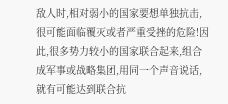敌人时,相对弱小的国家要想单独抗击,很可能面临覆灭或者严重受挫的危险!因此,很多势力较小的国家联合起来,组合成军事或战略集团,用同一个声音说话,就有可能达到联合抗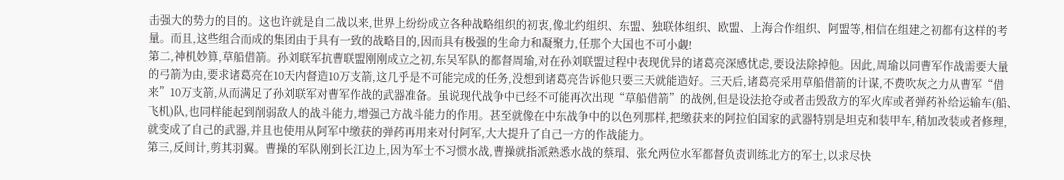击强大的势力的目的。这也许就是自二战以来,世界上纷纷成立各种战略组织的初衷,像北约组织、东盟、独联体组织、欧盟、上海合作组织、阿盟等,相信在组建之初都有这样的考量。而且,这些组合而成的集团由于具有一致的战略目的,因而具有极强的生命力和凝聚力,任那个大国也不可小觑!
第二,神机妙算,草船借箭。孙刘联军抗曹联盟刚刚成立之初,东吴军队的都督周瑜,对在孙刘联盟过程中表现优异的诸葛亮深感忧虑,要设法除掉他。因此,周瑜以同曹军作战需要大量的弓箭为由,要求诸葛亮在10天内督造10万支箭,这几乎是不可能完成的任务,没想到诸葛亮告诉他只要三天就能造好。三天后,诸葛亮采用草船借箭的计谋,不费吹灰之力从曹军“借来”10万支箭,从而满足了孙刘联军对曹军作战的武器准备。虽说现代战争中已经不可能再次出现“草船借箭”的战例,但是设法抢夺或者击毁敌方的军火库或者弹药补给运输车(船、飞机)队,也同样能起到削弱敌人的战斗能力,增强己方战斗能力的作用。甚至就像在中东战争中的以色列那样,把缴获来的阿拉伯国家的武器特别是坦克和装甲车,稍加改装或者修理,就变成了自己的武器,并且也使用从阿军中缴获的弹药再用来对付阿军,大大提升了自己一方的作战能力。
第三,反间计,剪其羽翼。曹操的军队刚到长江边上,因为军士不习惯水战,曹操就指派熟悉水战的蔡瑁、张允两位水军都督负责训练北方的军士,以求尽快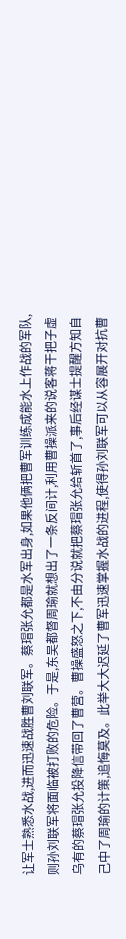让军士熟悉水战,进而迅速战胜曹刘联军。蔡瑁张允都是水军出身,如果他俩把曹军训练成能水上作战的军队,则孙刘联军将面临被打败的危险。于是,东吴都督周瑜就想出了一条反间计,利用曹操派来的说客蒋干把子虚乌有的蔡瑁张允投降信带回了曹营。曹操盛怒之下,不由分说就把蔡瑁张允给斩首了,事后经谋士提醒方知自己中了周瑜的计策,追悔莫及。此举大大迟延了曹军迅速掌握水战的进程,使得孙刘联军可以从容展开对抗曹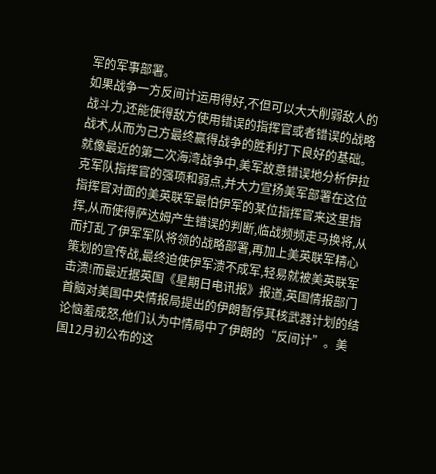军的军事部署。
如果战争一方反间计运用得好,不但可以大大削弱敌人的战斗力,还能使得敌方使用错误的指挥官或者错误的战略战术,从而为己方最终赢得战争的胜利打下良好的基础。就像最近的第二次海湾战争中,美军故意错误地分析伊拉克军队指挥官的强项和弱点,并大力宣扬美军部署在这位指挥官对面的美英联军最怕伊军的某位指挥官来这里指挥,从而使得萨达姆产生错误的判断,临战频频走马换将,从而打乱了伊军军队将领的战略部署,再加上美英联军精心策划的宣传战,最终迫使伊军溃不成军,轻易就被美英联军击溃!而最近据英国《星期日电讯报》报道,英国情报部门首脑对美国中央情报局提出的伊朗暂停其核武器计划的结论恼羞成怒,他们认为中情局中了伊朗的“反间计”。美国12月初公布的这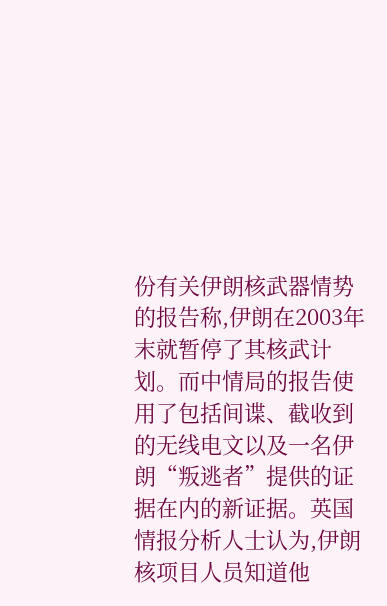份有关伊朗核武器情势的报告称,伊朗在2003年末就暂停了其核武计划。而中情局的报告使用了包括间谍、截收到的无线电文以及一名伊朗“叛逃者”提供的证据在内的新证据。英国情报分析人士认为,伊朗核项目人员知道他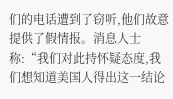们的电话遭到了窃听,他们故意提供了假情报。消息人士称:“我们对此持怀疑态度,我们想知道美国人得出这一结论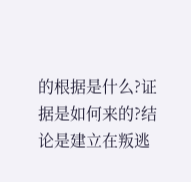的根据是什么?证据是如何来的?结论是建立在叛逃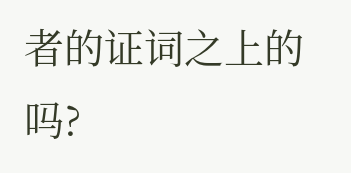者的证词之上的吗?